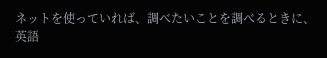ネットを使っていれば、調べたいことを調べるときに、英語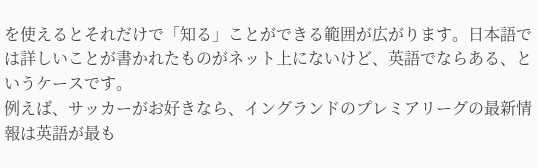を使えるとそれだけで「知る」ことができる範囲が広がります。日本語では詳しいことが書かれたものがネット上にないけど、英語でならある、というケースです。
例えば、サッカーがお好きなら、イングランドのプレミアリーグの最新情報は英語が最も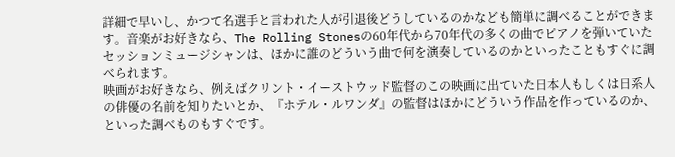詳細で早いし、かつて名選手と言われた人が引退後どうしているのかなども簡単に調べることができます。音楽がお好きなら、The Rolling Stonesの60年代から70年代の多くの曲でピアノを弾いていたセッションミュージシャンは、ほかに誰のどういう曲で何を演奏しているのかといったこともすぐに調べられます。
映画がお好きなら、例えばクリント・イーストウッド監督のこの映画に出ていた日本人もしくは日系人の俳優の名前を知りたいとか、『ホテル・ルワンダ』の監督はほかにどういう作品を作っているのか、といった調べものもすぐです。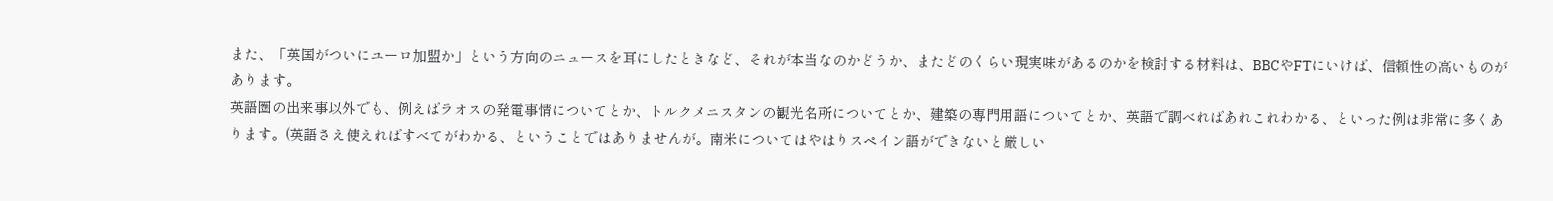また、「英国がついにユーロ加盟か」という方向のニュースを耳にしたときなど、それが本当なのかどうか、またどのくらい現実味があるのかを検討する材料は、BBCやFTにいけば、信頼性の高いものがあります。
英語圏の出来事以外でも、例えばラオスの発電事情についてとか、トルクメニスタンの観光名所についてとか、建築の専門用語についてとか、英語で調べればあれこれわかる、といった例は非常に多くあります。(英語さえ使えればすべてがわかる、ということではありませんが。南米についてはやはりスペイン語ができないと厳しい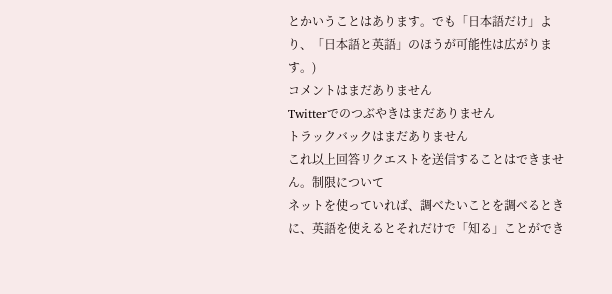とかいうことはあります。でも「日本語だけ」より、「日本語と英語」のほうが可能性は広がります。)
コメントはまだありません
Twitterでのつぶやきはまだありません
トラックバックはまだありません
これ以上回答リクエストを送信することはできません。制限について
ネットを使っていれば、調べたいことを調べるときに、英語を使えるとそれだけで「知る」ことができ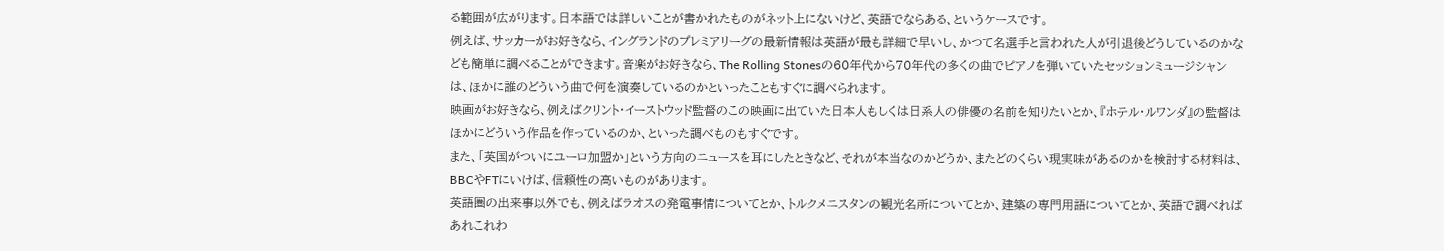る範囲が広がります。日本語では詳しいことが書かれたものがネット上にないけど、英語でならある、というケースです。
例えば、サッカーがお好きなら、イングランドのプレミアリーグの最新情報は英語が最も詳細で早いし、かつて名選手と言われた人が引退後どうしているのかなども簡単に調べることができます。音楽がお好きなら、The Rolling Stonesの60年代から70年代の多くの曲でピアノを弾いていたセッションミュージシャンは、ほかに誰のどういう曲で何を演奏しているのかといったこともすぐに調べられます。
映画がお好きなら、例えばクリント・イーストウッド監督のこの映画に出ていた日本人もしくは日系人の俳優の名前を知りたいとか、『ホテル・ルワンダ』の監督はほかにどういう作品を作っているのか、といった調べものもすぐです。
また、「英国がついにユーロ加盟か」という方向のニュースを耳にしたときなど、それが本当なのかどうか、またどのくらい現実味があるのかを検討する材料は、BBCやFTにいけば、信頼性の高いものがあります。
英語圏の出来事以外でも、例えばラオスの発電事情についてとか、トルクメニスタンの観光名所についてとか、建築の専門用語についてとか、英語で調べればあれこれわ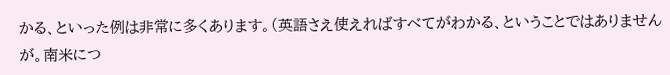かる、といった例は非常に多くあります。(英語さえ使えればすべてがわかる、ということではありませんが。南米につ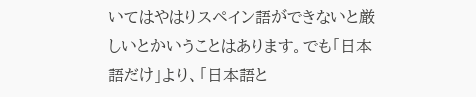いてはやはりスペイン語ができないと厳しいとかいうことはあります。でも「日本語だけ」より、「日本語と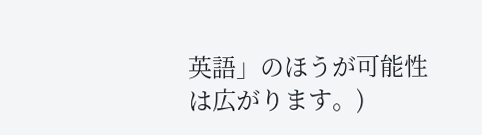英語」のほうが可能性は広がります。)